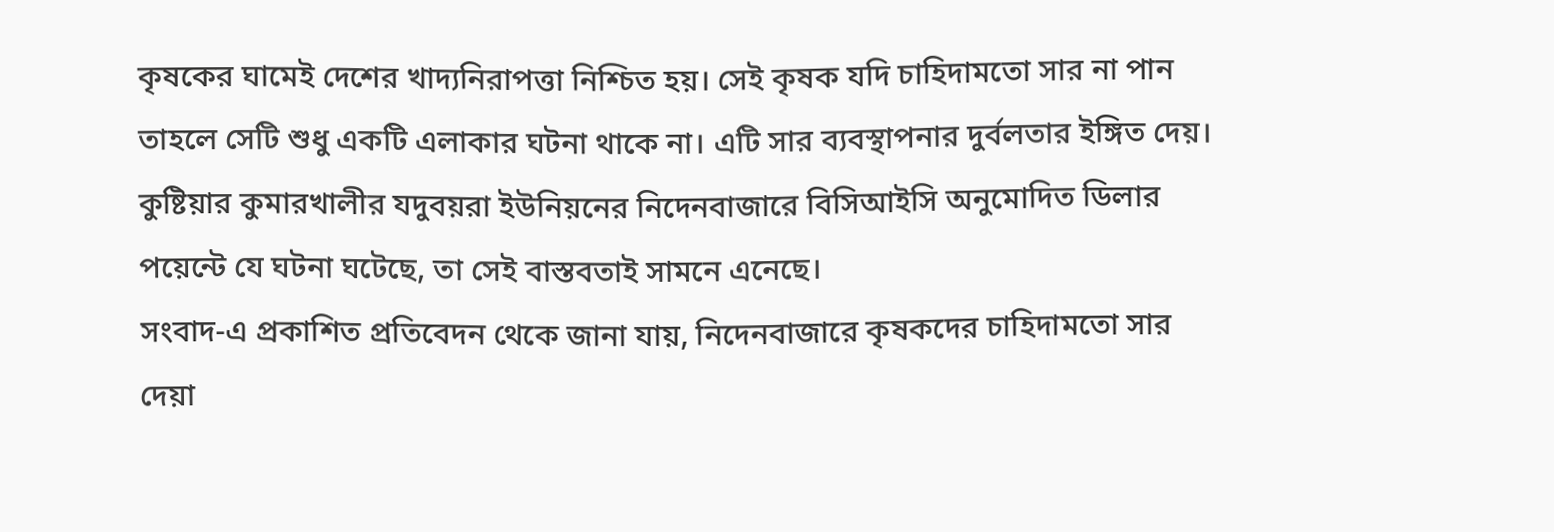কৃষকের ঘামেই দেশের খাদ্যনিরাপত্তা নিশ্চিত হয়। সেই কৃষক যদি চাহিদামতো সার না পান তাহলে সেটি শুধু একটি এলাকার ঘটনা থাকে না। এটি সার ব্যবস্থাপনার দুর্বলতার ইঙ্গিত দেয়। কুষ্টিয়ার কুমারখালীর যদুবয়রা ইউনিয়নের নিদেনবাজারে বিসিআইসি অনুমোদিত ডিলার পয়েন্টে যে ঘটনা ঘটেছে, তা সেই বাস্তবতাই সামনে এনেছে।
সংবাদ-এ প্রকাশিত প্রতিবেদন থেকে জানা যায়, নিদেনবাজারে কৃষকদের চাহিদামতো সার দেয়া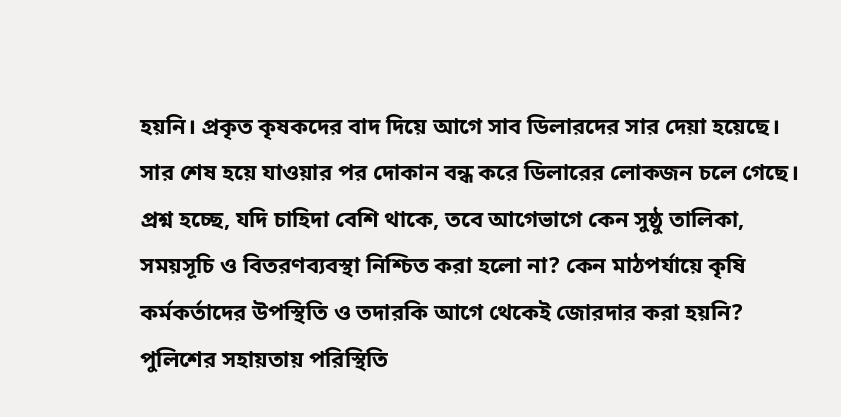হয়নি। প্রকৃত কৃষকদের বাদ দিয়ে আগে সাব ডিলারদের সার দেয়া হয়েছে। সার শেষ হয়ে যাওয়ার পর দোকান বন্ধ করে ডিলারের লোকজন চলে গেছে।
প্রশ্ন হচ্ছে, যদি চাহিদা বেশি থাকে, তবে আগেভাগে কেন সুষ্ঠু তালিকা, সময়সূচি ও বিতরণব্যবস্থা নিশ্চিত করা হলো না? কেন মাঠপর্যায়ে কৃষি কর্মকর্তাদের উপস্থিতি ও তদারকি আগে থেকেই জোরদার করা হয়নি? পুলিশের সহায়তায় পরিস্থিতি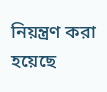নিয়ন্ত্রণ করা হয়েছে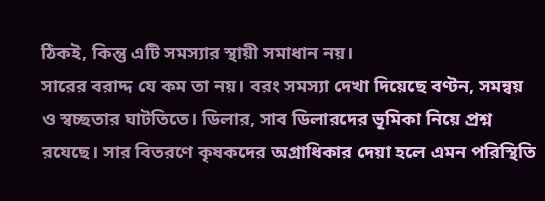ঠিকই, কিন্তু এটি সমস্যার স্থায়ী সমাধান নয়।
সারের বরাদ্দ যে কম তা নয়। বরং সমস্যা দেখা দিয়েছে বণ্টন, সমন্বয় ও স্বচ্ছতার ঘাটতিতে। ডিলার, সাব ডিলারদের ভূমিকা নিয়ে প্রশ্ন রযেছে। সার বিতরণে কৃষকদের অগ্রাধিকার দেয়া হলে এমন পরিস্থিতি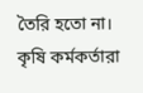তৈরি হতো না।
কৃষি কর্মকর্তারা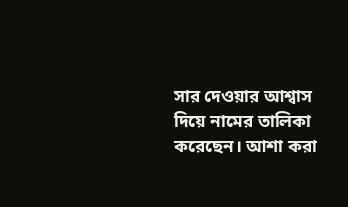সার দেওয়ার আশ্বাস দিয়ে নামের তালিকা করেছেন। আশা করা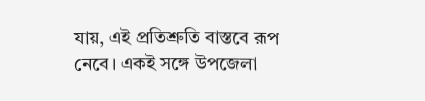যায়, এই প্রতিশ্রুতি বাস্তবে রূপ নেবে। একই সঙ্গে উপজেলা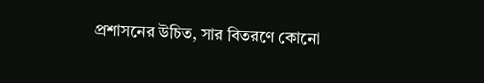প্রশাসনের উচিত, সার বিতরণে কোনো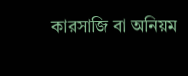কারসাজি বা অনিয়ম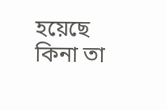হয়েছে কিনা তা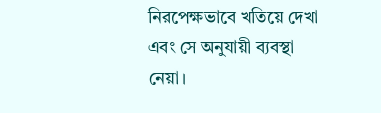নিরপেক্ষভাবে খতিয়ে দেখা এবং সে অনুযায়ী ব্যবস্থা নেয়া।